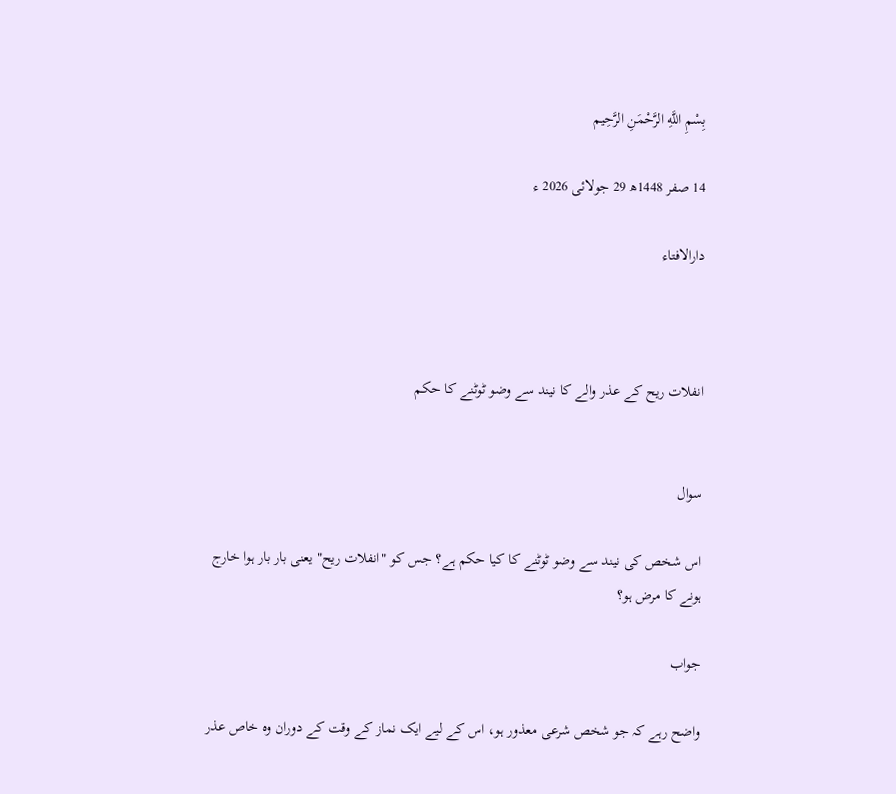بِسْمِ اللَّهِ الرَّحْمَنِ الرَّحِيم

14 صفر 1448ھ 29 جولائی 2026 ء

دارالافتاء



انفلات ریح کے عذر والے کا نیند سے وضو ٹوٹنے کا حکم


سوال

اس شخص کی نیند سے وضو ٹوٹنے کا کیا حکم ہے؟ جس کو "انفلات ریح" یعنی بار بار ہوا خارج ہونے کا مرض ہو؟

جواب

واضح رہے کہ جو شخص شرعی معذور ہو، اس کے لیے ایک نماز کے وقت کے دوران وہ خاص عذر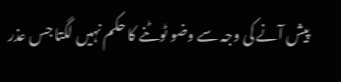پیش آنے کی وجہ سے وضو ٹوٹنے کا حکم نہیں لگتا جس عذر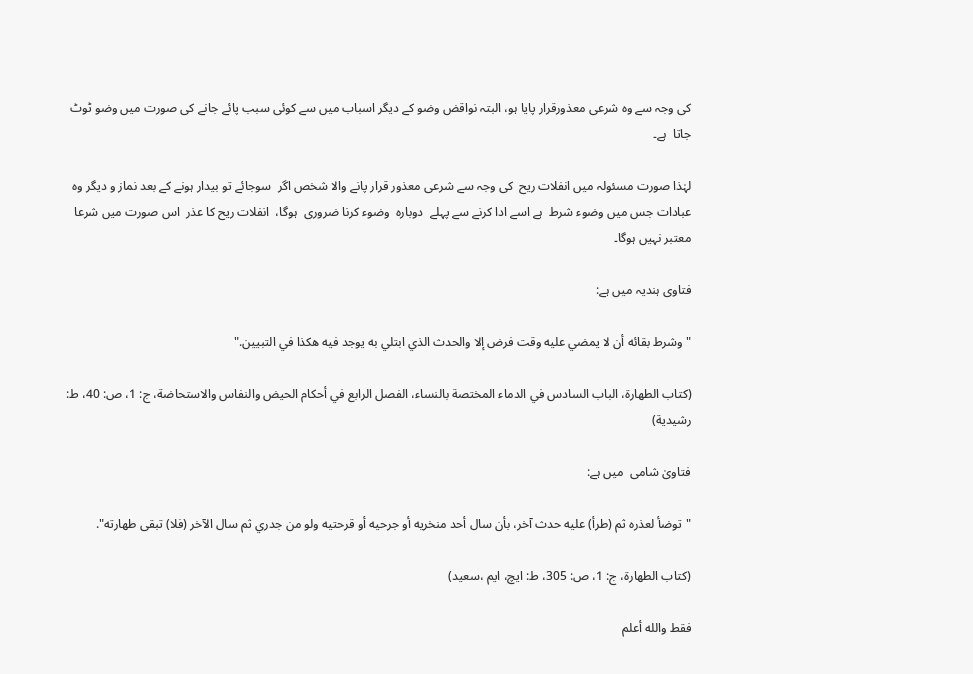کی وجہ سے وہ شرعی معذورقرار پایا ہو، البتہ نواقض وضو کے دیگر اسباب میں سے کوئی سبب پائے جانے کی صورت میں وضو ٹوٹ جاتا  ہے۔

لہٰذا صورت مسئولہ میں انفلات ریح  کی وجہ سے شرعی معذور قرار پانے والا شخص اگر  سوجائے تو بیدار ہونے کے بعد نماز و دیگر وہ عبادات جس میں وضوء شرط  ہے اسے ادا کرنے سے پہلے  دوبارہ  وضوء کرنا ضروری  ہوگا،  انفلات ریح کا عذر  اس صورت میں شرعا معتبر نہیں ہوگا۔

فتاوی ہندیہ میں ہے:

"وشرط بقائه أن لا يمضي عليه وقت فرض إلا والحدث الذي ابتلي به يوجد فيه هكذا في التبيين."

(كتاب الطهارة، الباب السادس في الدماء المختصة بالنساء، الفصل الرابع في أحكام الحيض والنفاس والاستحاضة، ج: 1، ص: 40، ط: رشيدية)

فتاویٰ شامی  میں ہے:

"توضأ لعذره ثم (طرأ) عليه حدث آخر، بأن سال أحد منخريه أو جرحيه أو قرحتيه ولو من جدري ثم سال الآخر (فلا) تبقى طهارته".

(كتاب الطهارة، ج: 1، ص: 305، ط: ایچ، ایم ،سعید)

فقط والله أعلم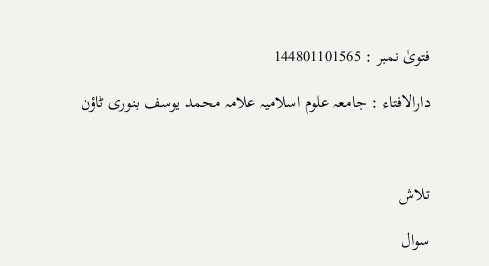فتویٰ نمبر : 144801101565

دارالافتاء : جامعہ علوم اسلامیہ علامہ محمد یوسف بنوری ٹاؤن



تلاش

سوال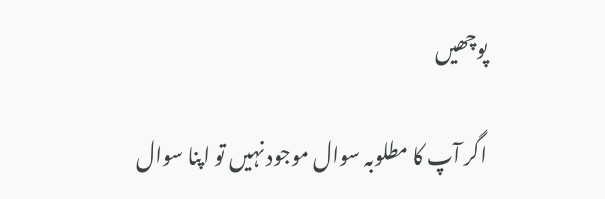پوچھیں

اگر آپ کا مطلوبہ سوال موجود نہیں تو اپنا سوال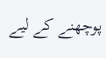پوچھنے کے لیے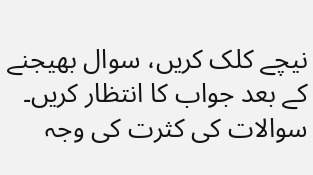نیچے کلک کریں، سوال بھیجنے کے بعد جواب کا انتظار کریں۔ سوالات کی کثرت کی وجہ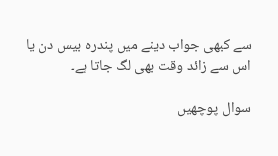سے کبھی جواب دینے میں پندرہ بیس دن یا اس سے زائد وقت بھی لگ جاتا ہے۔

سوال پوچھیں